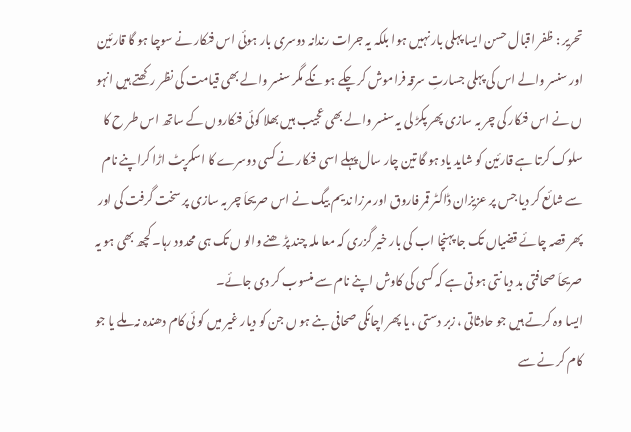تحریر : ظفر اقبال حسن ایسا پہلی بار نہیں ہوا بلکہ یہ جرات رندانہ دوسری بار ہوئی اس فنکار نے سوچا ہو گا قارئین اور سنسر والے اس کی پہلی جسارتِ سرقہ فراموش کر چکے ہو نگے مگر سنسر والے بھی قیامت کی نظر رکھتے ہیں انہو ں نے اس فنکار کی چر بہ سازی پھر پکڑ لی یہ سنسر والے بھی عجیب ہیں بھلا کوئی فنکاروں کے ساتھ اس طر ح کا سلوک کرتا ہے قارئین کو شاید یاد ہو گا تین چار سال پہلے اسی فنکار نے کسی دوسرے کا اسکرپٹ اڑا کراپنے نام سے شائع کر دیا جس پر عزیزان ڈاکٹر قمر فاروق اور مرزا ندیم بیگ نے اس صریحاَ چر بہ سازی پر سخت گرفت کی اور پھر قصہ چائے قضیاں تک جا پہنچا اب کی بار خیر گزری کہ معا ملہ چند پڑ ھنے والو ں تک ہی محدود رہا۔ کچھ بھی ہو یہ صریحاَ صحافتی بد دیا نتی ہو تی ہے کہ کسی کی کاوش اپنے نام سے منسوب کر دی جائے۔
ایسا وہ کرتے ہیں جو حادثاتی ، زبر دستی ، یا پھر اچانکی صحافی بنے ہو ں جن کو دیار غیر میں کو ئی کام دھندہ نہ ملے یا جو کام کر نے سے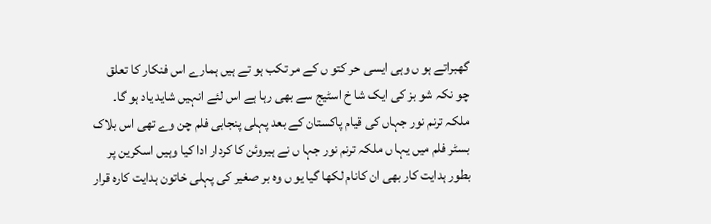گھبراتے ہو ں وہی ایسی حر کتو ں کے مر تکب ہو تے ہیں ہمارے اس فنکار کا تعلق چو نکہ شو بز کی ایک شا خ اسٹیج سے بھی رہا ہے اس لئے انہیں شاید یاد ہو گا۔ ملکہ ترنم نور جہاں کی قیام پاکستان کے بعد پہلی پنجابی فلم چن وے تھی اس بلاک بسٹر فلم میں یہا ں ملکہ ترنم نور جہا ں نے ہیروئن کا کردار ادا کیا وہیں اسکرین پر بطور ہدایت کار بھی ان کانام لکھا گیا یو ں وہ بر صغیر کی پہلی خاتون ہدایت کارہ قرار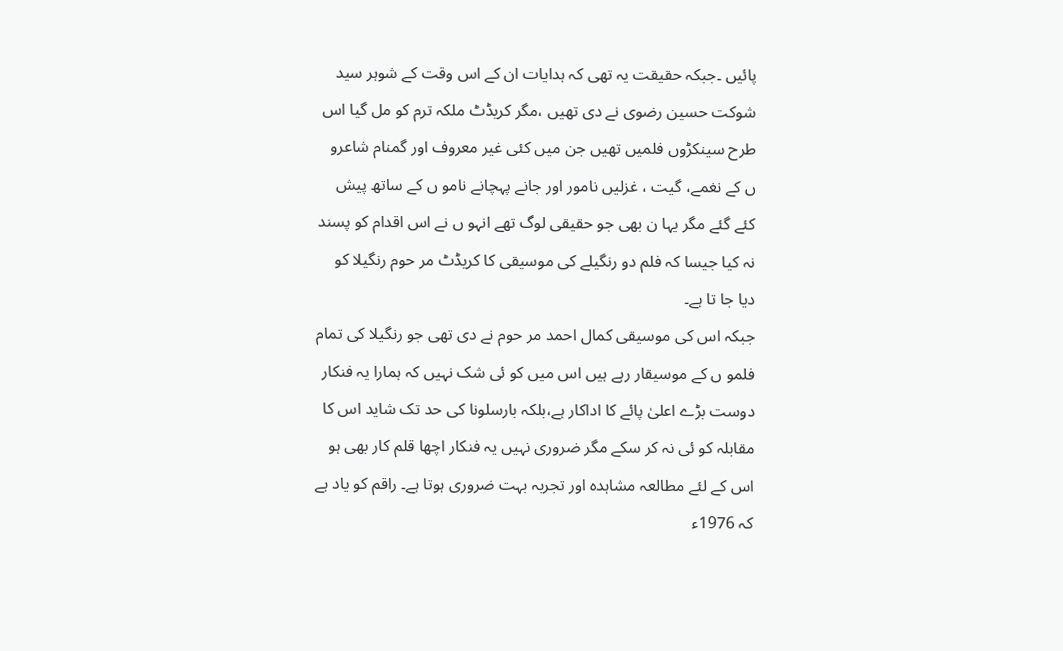پائیں ۔جبکہ حقیقت یہ تھی کہ ہدایات ان کے اس وقت کے شوہر سید شوکت حسین رضوی نے دی تھیں ،مگر کریڈٹ ملکہ ترم کو مل گیا اس طرح سینکڑوں فلمیں تھیں جن میں کئی غیر معروف اور گمنام شاعرو ں کے نغمے، گیت ، غزلیں نامور اور جانے پہچانے نامو ں کے ساتھ پیش کئے گئے مگر یہا ن بھی جو حقیقی لوگ تھے انہو ں نے اس اقدام کو پسند نہ کیا جیسا کہ فلم دو رنگیلے کی موسیقی کا کریڈٹ مر حوم رنگیلا کو دیا جا تا ہے۔
جبکہ اس کی موسیقی کمال احمد مر حوم نے دی تھی جو رنگیلا کی تمام فلمو ں کے موسیقار رہے ہیں اس میں کو ئی شک نہیں کہ ہمارا یہ فنکار دوست بڑے اعلیٰ پائے کا اداکار ہے،بلکہ بارسلونا کی حد تک شاید اس کا مقابلہ کو ئی نہ کر سکے مگر ضروری نہیں یہ فنکار اچھا قلم کار بھی ہو اس کے لئے مطالعہ مشاہدہ اور تجربہ بہت ضروری ہوتا ہے۔ راقم کو یاد ہے کہ 1976ء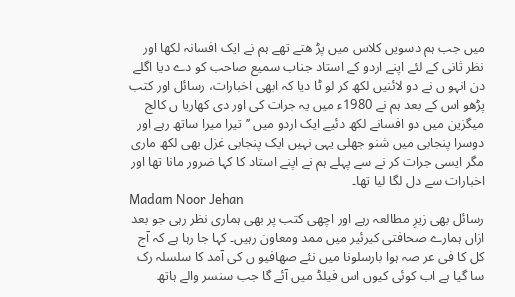میں جب ہم دسویں کلاس میں پڑ ھتے تھے ہم نے ایک افسانہ لکھا اور نظر ثانی کے لئے اپنے اردو کے استاد جناب سمیع صاحب کو دے دیا اگلے دن انہو ں نے دو لائنیں لکھ کر لو ٹا دیا کہ ابھی اخبارات، رسائل اور کتب پڑھو اس کے بعد ہم نے 1980ء میں یہ جرات کی اور دی کھاریا ں کالج میگزین میں دو افسانے لکھ دئیے ایک اردو میں ’’تیرا میرا ساتھ رہے اور دوسرا پنجابی میں شنو جھلی یہی نہیں ایک پنجابی غزل بھی لکھ ماری مگر ایسی جرات کر نے سے پہلے ہم نے اپنے استاد کا کہا ضرور مانا تھا اور اخبارات سے دل لگا لیا تھا۔
Madam Noor Jehan
رسائل بھی زیرِ مطالعہ رہے اور اچھی کتب پر بھی ہماری نظر رہی جو بعد ازاں ہمارے صحافتی کیرئیر میں ممد ومعاون رہیں۔ کہا جا رہا ہے کہ آج کل کا فی عر صہ ہوا بارسلونا میں نئے صھافیو ں کی آمد کا سلسلہ رک سا گیا ہے اب کوئی کیوں اس فیلڈ میں آئے گا جب سنسر والے ہاتھ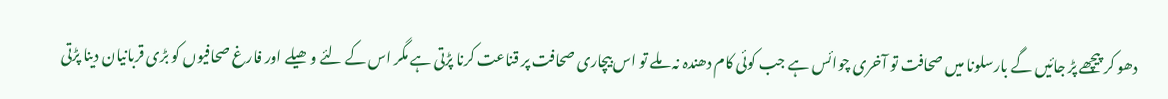دھو کر پیچھے پڑ جائیں گے بارسلونا میں صحافت تو آخری چوائس ہے جب کوئی کام دھندہ نہ ملے تو اس بیچاری صحافت پر قناعت کرنا پڑتی ہے مگر اس کے لئے وھیلے اور فارغ صحافیوں کو بڑی قربانیان دینا پڑتی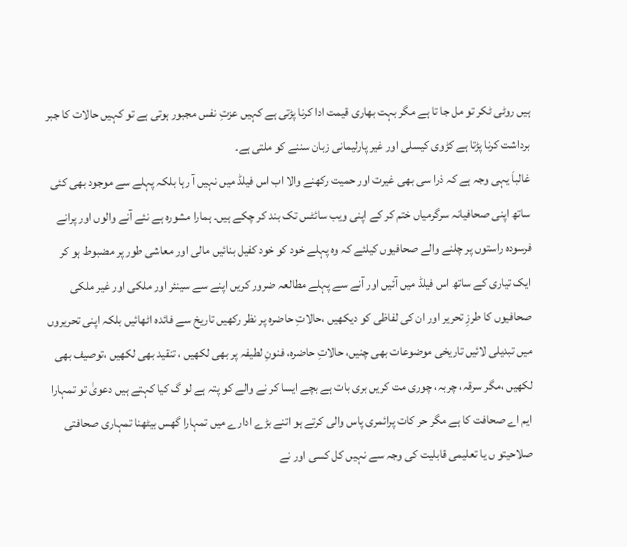ہیں روٹی ٹکر تو مل جا تا ہے مگر بہت بھاری قیمت ادا کرنا پڑتی ہے کہیں عزتِ نفس مجبور ہوتی ہے تو کہیں حالات کا جبر برداشت کرنا پڑتا ہے کڑوی کیسلی اور غیر پارلیمانی زبان سننے کو ملتی ہے۔
غالباَ یہی وجہ ہے کہ ذرا سی بھی غیرت اور حمیت رکھنے والا اب اس فیلڈ میں نہیں آ رہا بلکہ پہلے سے موجود بھی کئی ساتھ اپنی صحافیانہ سرگرمیاں ختم کر کے اپنی ویب سائٹس تک بند کر چکے ہیں۔ ہمارا مشورہ ہے نئے آنے والوں اور پرانے فرسودہ راستوں پر چلنے والے صحافیوں کیلئے کہ وہ پہلے خود کو خود کفیل بنائیں مالی اور معاشی طور پر مضبوط ہو کر ایک تیاری کے ساتھ اس فیلڈ میں آئیں اور آنے سے پہلے مطالعہ ضرور کریں اپنے سے سینئر اور ملکی اور غیر ملکی صحافیوں کا طرزِ تحریر اور ان کی لفاظی کو دیکھیں ،حالاتِ حاضرہ پر نظر رکھیں تاریخ سے فائدہ اٹھائیں بلکہ اپنی تحریروں میں تبدیلی لائیں تاریخی موضوعات بھی چنیں، حالاتِ حاضرہ، فنونِ لطیفہ پر بھی لکھیں ، تنقید بھی لکھیں ،توصیف بھی لکھیں ،مگر سرقہ، چربہ، چوری مت کریں بری بات ہے بچے ایسا کر نے والے کو پتہ ہے لو گ کیا کہتے ہیں دعویٰ تو تمہارا ایم اے صحافت کا ہے مگر حر کات پرائمری پاس والی کرتے ہو اتنے بڑے ادارے میں تمہارا گھس بیٹھنا تمہاری صحافتی صلاحیتو ں یا تعلیمی قابلیت کی وجہ سے نہیں کل کسی اور نے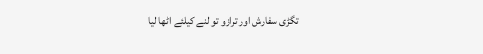تگڑی سفارش اور ترازو تو لنے کیلئے اٹھا لیا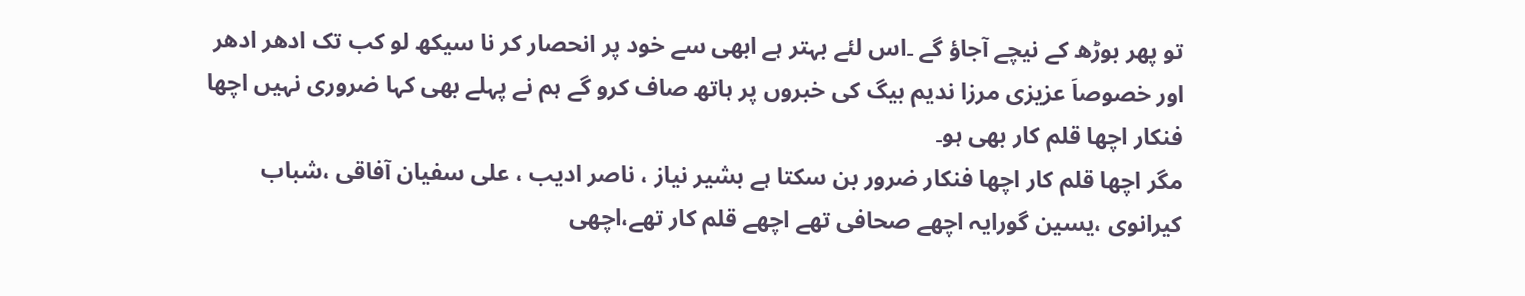تو پھر بوڑھ کے نیچے آجاؤ گے ۔اس لئے بہتر ہے ابھی سے خود پر انحصار کر نا سیکھ لو کب تک ادھر ادھر اور خصوصاَ عزیزی مرزا ندیم بیگ کی خبروں پر ہاتھ صاف کرو گے ہم نے پہلے بھی کہا ضروری نہیں اچھا فنکار اچھا قلم کار بھی ہو۔
مگر اچھا قلم کار اچھا فنکار ضرور بن سکتا ہے بشیر نیاز ، ناصر ادیب ، علی سفیان آفاقی ،شباب کیرانوی ،یسین گورایہ اچھے صحافی تھے اچھے قلم کار تھے،اچھی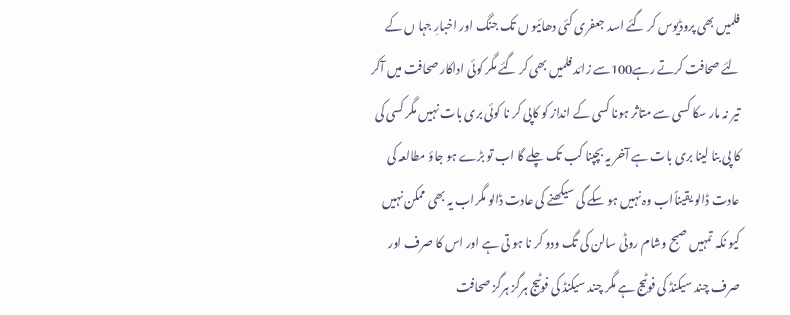فلمیں بھی پروڈیوس کر گئے اسد جعفری کئی دھائیو ں تک جنگ اور اخبارِ جہا ں کے لئے صحافت کرتے رہے100سے زائد فلمیں بھی کر گئے مگر کوئی اداکار صحافت میں آکر تیر نہ مار سکا کسی سے متاثر ہونا کسی کے انداز کو کاپی کر نا کوئی بری بات نہیں مگر کسی کی کا پی بنا لینا بری بات ہے آخر یہ بچپنا کب تک چلے گا اب تو بڑے ہو جاؤ مطالعہ کی عادت ڈالو یقیناًاب وہ نہیں ہو سکے گی سیکھنے کی عادت ڈالو مگراب یہ بھی ممکن نہیں کیو نکہ تمہیں صبح وشام روٹی سالن کی تگ ودو کر نا ہو تی ہے اور اس کا صرف اور صرف چند سیکنڈ کی فوٹیج ہے مگر چند سیکنڈ کی فوٹیج ہرگز ہرگز صحافت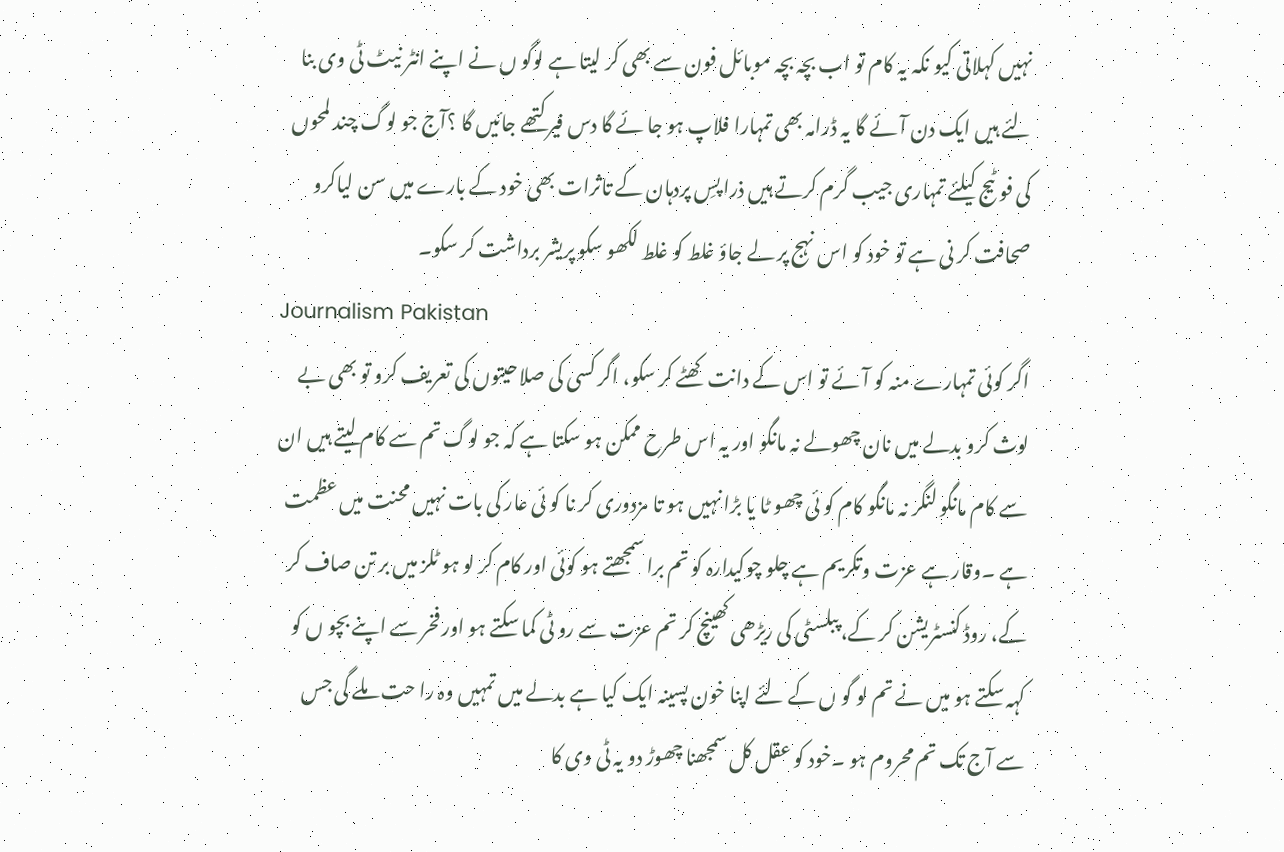نہیں کہلاتی کیو نکہ یہ کام تو اب بچہ بچہ موبائل فون سے بھی کر لیتا ہے لوگو ں نے اپنے انٹر نیٹ ٹی وی بنا لئے ہیں ایک دن آئے گا یہ ڈرامہ بھی تمہارا فلاپ ہو جا ئے گا دس فیر کتھے جائیں گا ؟آج جو لوگ چند لمحوں کی فو ٹیج کیلئے تمہاری جیب گرم کرتے ہیں ذرا پسِ پردہان کے تاثرات بھی خود کے بارے میں سن لیاکرو صحافت کر نی ہے تو خود کو اس نہج پر لے جاؤ غلط کو غلط لکھو سکو پریشر برداشت کر سکو۔
Journalism Pakistan
اگر کوئی تمہارے منہ کو آئے تو اس کے دانت کھٹے کر سکو، اگر کسی کی صلاحیتوں کی تعریف کرو تو بھی بے لوث کرو بدلے میں نان چھولے نہ مانگو اور یہ اس طرح ممکن ہو سکتا ہے کہ جو لوگ تم سے کام لیتے ہیں ان سے کام مانگو لنگر نہ مانگو کام کو ئی چھو ٹا یا بڑا نہیں ہو تا مزدوری کر نا کو ئی عار کی بات نہیں محنت میں عظمت ہے ۔وقار ہے عزت وتکریم ہے چلو چوکیدارہ کو تم برا سمجھتے ہو کوئی اور کام کر لو ہو ٹلز میں بر تن صاف کر کے، روڈ کنسٹریشن کر کے، پبلسٹی کی ریڑھی کھینچ کر تم عزت سے رو ٹی کما سکتے ہو اور فخر سے اپنے بچو ں کو کہہ سکتے ہو میں نے تم لو گو ں کے لئے اپنا خون پسینہ ایک کیا ہے بدلے میں تمہیں وہ را حت ملے گی جس سے آج تک تم محروم ہو ۔خود کو عقل کل سمجھنا چھوڑ دو یہ ٹی وی کا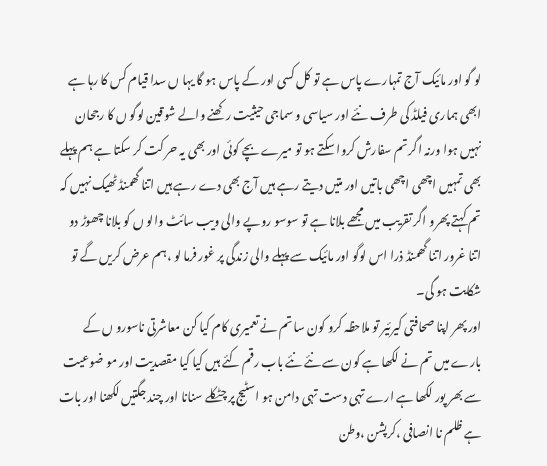لو گو اور مائیک آج تمہارے پاس ہے تو کل کسی اور کے پاس ہو گا یہا ں سدا قیام کس کا رہا ہے ابھی ہماری فیلڈ کی طرف نئے اور سیاسی و سماجی حیثیت رکھنے والے شوقین لوگو ں کا رجحان نہیں ہوا ورنہ اگر تم سفارش کروا سکتے ہو تو میرے بچے کوئی اور بھی یہ حر کت کر سکتا ہے ہم پہلے بھی تمہیں اچھی اچھی باتیں اور متیں دیتے رہے ہیں آج بھی دے رہے ہیں اتنا گھمنڈ ٹھیک نہیں کہ تم کہتے پھرو اگر تقریب میں مجھے بلانا ہے تو سوسو روپے والی ویب سائٹ والو ں کو بلانا چھوڑ دو اتنا غرور اتنا گھمنڈ ذرا اس لوگو اور مائیک سے پہلے والی زندگی پر غور فرما لو ،ہم عرض کریں گے تو شکایت ہو گی۔
اور پھر اپنا صحافتی کیرئیر تو ملاحظہ کرو کون سا تم نے تعمیری کام کیا کن معاشرتی ناسورو ں کے بارے میں تم نے لکھا ہے کون سے نئے نئے باب رقم کئے ہیں کیا کیا مقصدیت اور مو ضوعیت سے بھر پور لکھا ہے ارے تہی دست تہی دامن ہو اسٹیج پر چٹکلے سنانا اور چند جگتیں لکھنا اور بات ہے ظلم نا انصافی ،کرپشن ،وطن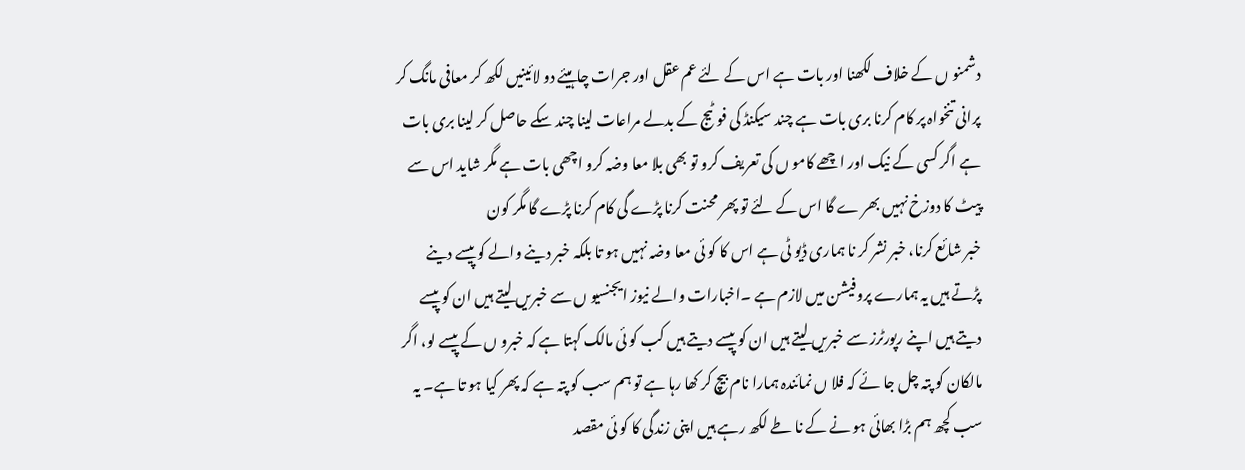دشمنو ں کے خلاف لکھنا اور بات ہے اس کے لئے عم عقل اور جرات چاہیئے دو لائینیں لکھ کر معافی مانگ کر پرانی تنخواہ پر کام کرنا بری بات ہے چند سیکنڈ کی فو ٹیج کے بدلے مراعات لینا چند سکے حاصل کر لینا بری بات ہے اگر کسی کے نیک اور اچھے کامو ں کی تعریف کرو تو بھی بلا معا وضہ کرو اچھی بات ہے مگر شاید اس سے پیٹ کا دوزخ نہیں بھر ے گا اس کے لئے تو پھر محنت کرنا پڑے گی کام کرنا پڑے گا مگر کون
خبر شائع کرنا، خبر نشر کر نا ہماری ڈیو ٹی ہے اس کا کو ئی معا وضہ نہیں ہو تا بلکہ خبر دینے والے کو پیسے دینے پڑتے ہیں یہ ہمارے پروفیشن میں لازم ہے ۔اخبارات والے نیوز ایجنسیو ں سے خبریں لیتے ہیں ان کو پیسے دیتے ہیں اپنے رپورٹرز سے خبریں لیتے ہیں ان کو پیسے دیتے ہیں کب کو ئی مالک کہتا ہے کہ خبرو ں کے پیسے لو، اگر مالکان کو پتہ چل جا ئے کہ فلا ں نمائندہ ہمارا نام بیچ کر کھا رہا ہے تو ہم سب کو پتہ ہے کہ پھر کیا ہو تا ہے۔ یہ سب کچھ ہم بڑا بھائی ہو نے کے نا طے لکھ رہے ہیں اپنی زندگی کا کو ئی مقصد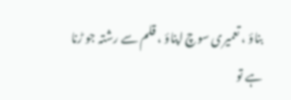بناؤ ، تعمیری سوچ اپناؤ ، قلم سے رشتہ جو ڑنا ہے تو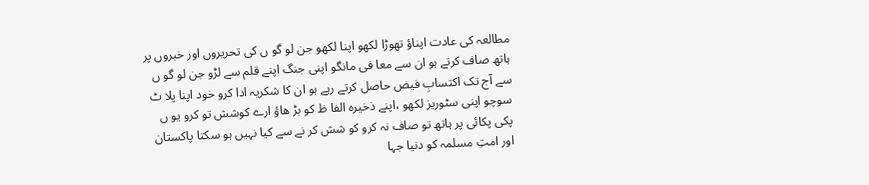مطالعہ کی عادت اپناؤ تھوڑا لکھو اپنا لکھو جن لو گو ں کی تحریروں اور خبروں پر ہاتھ صاف کرتے ہو ان سے معا فی مانگو اپنی جنگ اپنے قلم سے لڑو جن لو گو ں سے آج تک اکتسابِ فیض حاصل کرتے رہے ہو ان کا شکریہ ادا کرو خود اپنا پلا ٹ سوچو اپنی سٹوریز لکھو ،اپنے ذخیرہ الفا ظ کو بڑ ھاؤ ارے کوشش تو کرو یو ں پکی پکائی پر ہاتھ تو صاف نہ کرو کو شش کر نے سے کیا نہیں ہو سکتا پاکستان اور امتِ مسلمہ کو دنیا جہا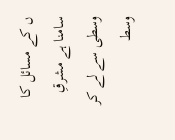ں کے مسائل کا سامنا ہے مشرقِ وسطی سے لے کر وسط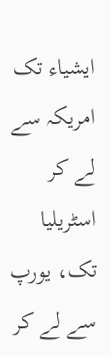ایشیاء تک امریکہ سے لے کر اسٹریلیا تک، یورپ سے لے کر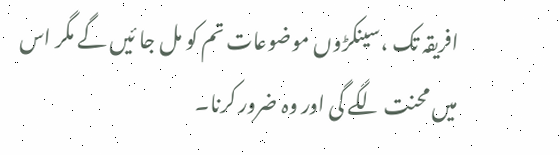افریقہ تک ،سینکڑوں موضوعات تم کو مل جا ئیں گے مگر اس میں محنت لگے گی اور وہ ضرور کرنا۔